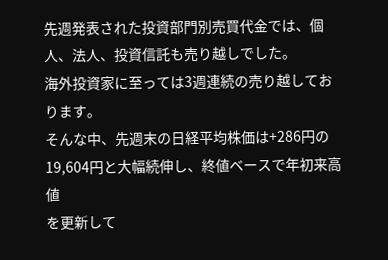先週発表された投資部門別売買代金では、個人、法人、投資信託も売り越しでした。
海外投資家に至っては3週連続の売り越しております。
そんな中、先週末の日経平均株価は+286円の19,604円と大幅続伸し、終値ベースで年初来高値
を更新して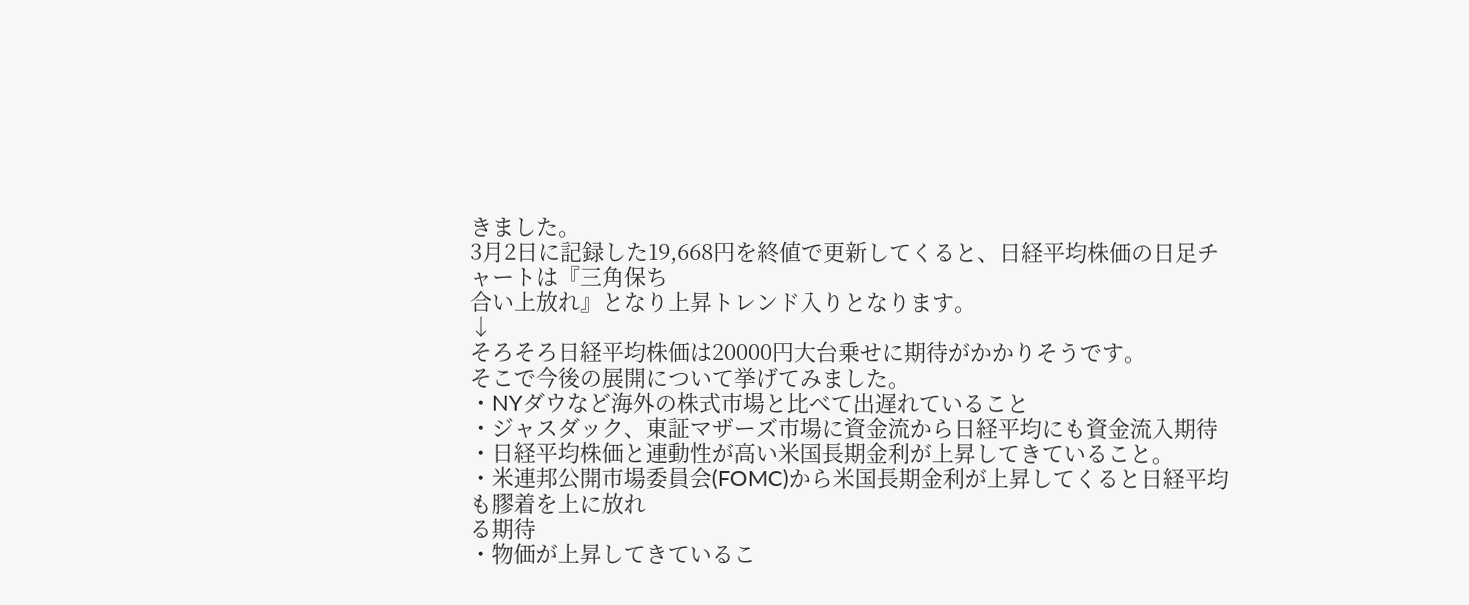きました。
3月2日に記録した19,668円を終値で更新してくると、日経平均株価の日足チャートは『三角保ち
合い上放れ』となり上昇トレンド入りとなります。
↓
そろそろ日経平均株価は20000円大台乗せに期待がかかりそうです。
そこで今後の展開について挙げてみました。
・NYダウなど海外の株式市場と比べて出遅れていること
・ジャスダック、東証マザーズ市場に資金流から日経平均にも資金流入期待
・日経平均株価と連動性が高い米国長期金利が上昇してきていること。
・米連邦公開市場委員会(FOMC)から米国長期金利が上昇してくると日経平均も膠着を上に放れ
る期待
・物価が上昇してきているこ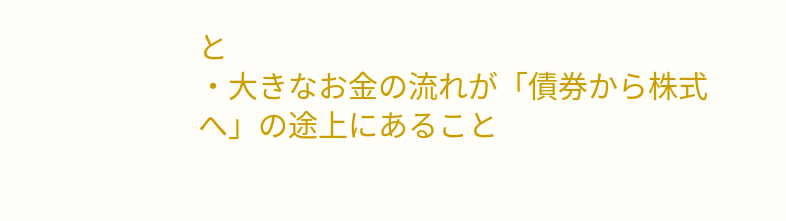と
・大きなお金の流れが「債券から株式へ」の途上にあること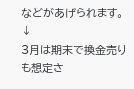などがあげられます。
↓
3月は期末で換金売りも想定さ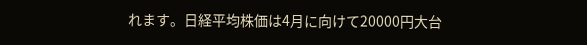れます。日経平均株価は4月に向けて20000円大台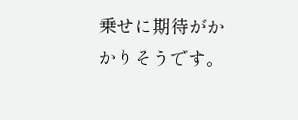乗せに期待がか
かりそうです。